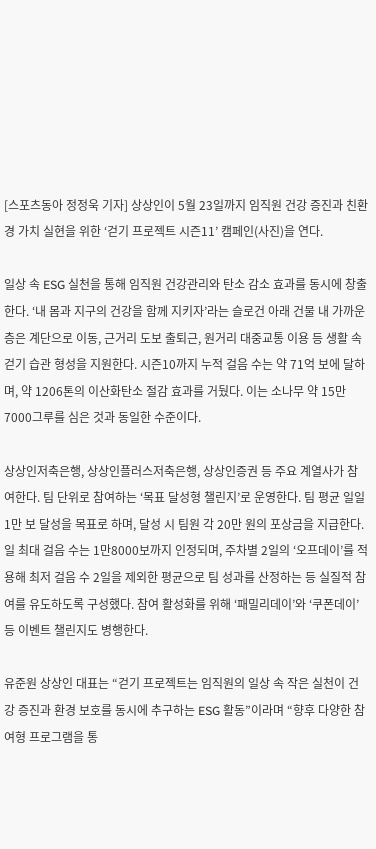[스포츠동아 정정욱 기자] 상상인이 5월 23일까지 임직원 건강 증진과 친환경 가치 실현을 위한 ‘걷기 프로젝트 시즌11’ 캠페인(사진)을 연다.

일상 속 ESG 실천을 통해 임직원 건강관리와 탄소 감소 효과를 동시에 창출한다. ‘내 몸과 지구의 건강을 함께 지키자’라는 슬로건 아래 건물 내 가까운 층은 계단으로 이동, 근거리 도보 출퇴근, 원거리 대중교통 이용 등 생활 속 걷기 습관 형성을 지원한다. 시즌10까지 누적 걸음 수는 약 71억 보에 달하며, 약 1206톤의 이산화탄소 절감 효과를 거뒀다. 이는 소나무 약 15만7000그루를 심은 것과 동일한 수준이다.

상상인저축은행, 상상인플러스저축은행, 상상인증권 등 주요 계열사가 참여한다. 팀 단위로 참여하는 ‘목표 달성형 챌린지’로 운영한다. 팀 평균 일일 1만 보 달성을 목표로 하며, 달성 시 팀원 각 20만 원의 포상금을 지급한다. 일 최대 걸음 수는 1만8000보까지 인정되며, 주차별 2일의 ‘오프데이’를 적용해 최저 걸음 수 2일을 제외한 평균으로 팀 성과를 산정하는 등 실질적 참여를 유도하도록 구성했다. 참여 활성화를 위해 ‘패밀리데이’와 ‘쿠폰데이’ 등 이벤트 챌린지도 병행한다.

유준원 상상인 대표는 “걷기 프로젝트는 임직원의 일상 속 작은 실천이 건강 증진과 환경 보호를 동시에 추구하는 ESG 활동”이라며 “향후 다양한 참여형 프로그램을 통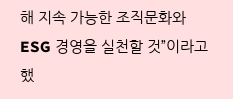해 지속 가능한 조직문화와 ESG 경영을 실천할 것”이라고 했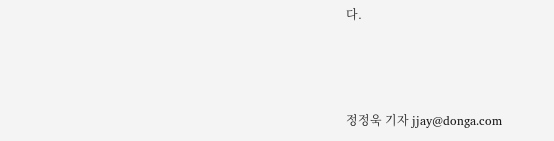다.



정정욱 기자 jjay@donga.com